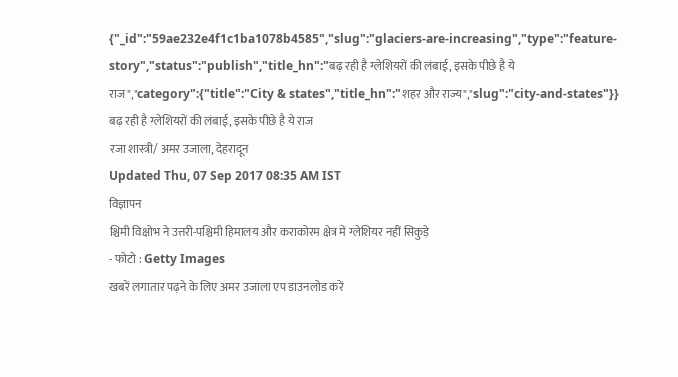{"_id":"59ae232e4f1c1ba1078b4585","slug":"glaciers-are-increasing","type":"feature-story","status":"publish","title_hn":"बढ़ रही है ग्लेशियरों की लंबाई, इसके पीछे है ये राज","category":{"title":"City & states","title_hn":"शहर और राज्य","slug":"city-and-states"}}
बढ़ रही है ग्लेशियरों की लंबाई, इसके पीछे है ये राज
रजा शास्त्री/ अमर उजाला, देहरादून
Updated Thu, 07 Sep 2017 08:35 AM IST
विज्ञापन
श्चिमी विक्षोभ ने उत्तरी-पश्चिमी हिमालय और कराकोरम क्षेत्र में ग्लेशियर नहीं सिकुड़े
- फोटो : Getty Images
खबरें लगातार पढ़ने के लिए अमर उजाला एप डाउनलोड करें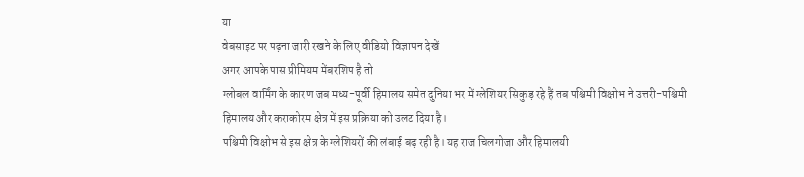या
वेबसाइट पर पढ़ना जारी रखने के लिए वीडियो विज्ञापन देखें
अगर आपके पास प्रीमियम मेंबरशिप है तो
ग्लोबल वार्मिंग के कारण जब मध्य-पूर्वी हिमालय समेत दुनिया भर में ग्लेशियर सिकुड़ रहे हैं तब पश्चिमी विक्षोभ ने उत्तरी-पश्चिमी हिमालय और कराकोरम क्षेत्र में इस प्रक्रिया को उलट दिया है।
पश्चिमी विक्षोभ से इस क्षेत्र के ग्लेशियरों की लंबाई बढ़ रही है। यह राज चिलगोजा और हिमालयी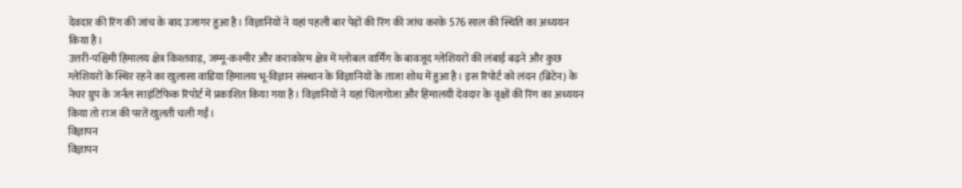देवदार की रिंग की जांच के बाद उजागर हुआ है। विज्ञानियों ने यहां पहली बार पेड़ों की रिंग की जांच करके 576 साल की स्थिति का अध्ययन किया है।
उत्तरी-पश्चिमी हिमालय क्षेत्र किश्तवाड़, जम्मू-कश्मीर और कराकोरम क्षेत्र में ग्लोबल वार्मिंग के बावजूद ग्लेशियरों की लंबाई बढ़ने और कुछ ग्लेशियरों के स्थिर रहने का खुलासा वाडिया हिमालय भू-विज्ञान संस्थान के विज्ञानियों के ताजा शोध में हुआ है। इस रिपोर्ट को लंदन (ब्रिटेन) के नेचर ग्रुप के जर्नल साइंटिफिक रिपोर्ट में प्रकाशित किया गया है। विज्ञानियों ने यहां चिलगोजा और हिमालयी देवदार के वृक्षों की रिंग का अध्ययन किया तो राज की परतें खुलती चली गईं।
विज्ञापन
विज्ञापन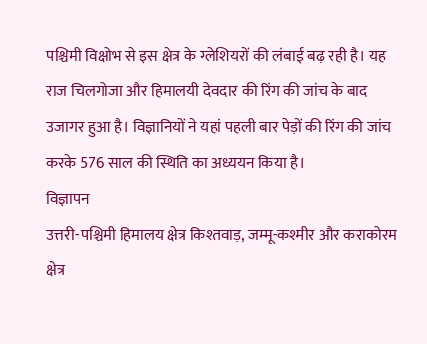पश्चिमी विक्षोभ से इस क्षेत्र के ग्लेशियरों की लंबाई बढ़ रही है। यह राज चिलगोजा और हिमालयी देवदार की रिंग की जांच के बाद उजागर हुआ है। विज्ञानियों ने यहां पहली बार पेड़ों की रिंग की जांच करके 576 साल की स्थिति का अध्ययन किया है।
विज्ञापन
उत्तरी-पश्चिमी हिमालय क्षेत्र किश्तवाड़, जम्मू-कश्मीर और कराकोरम क्षेत्र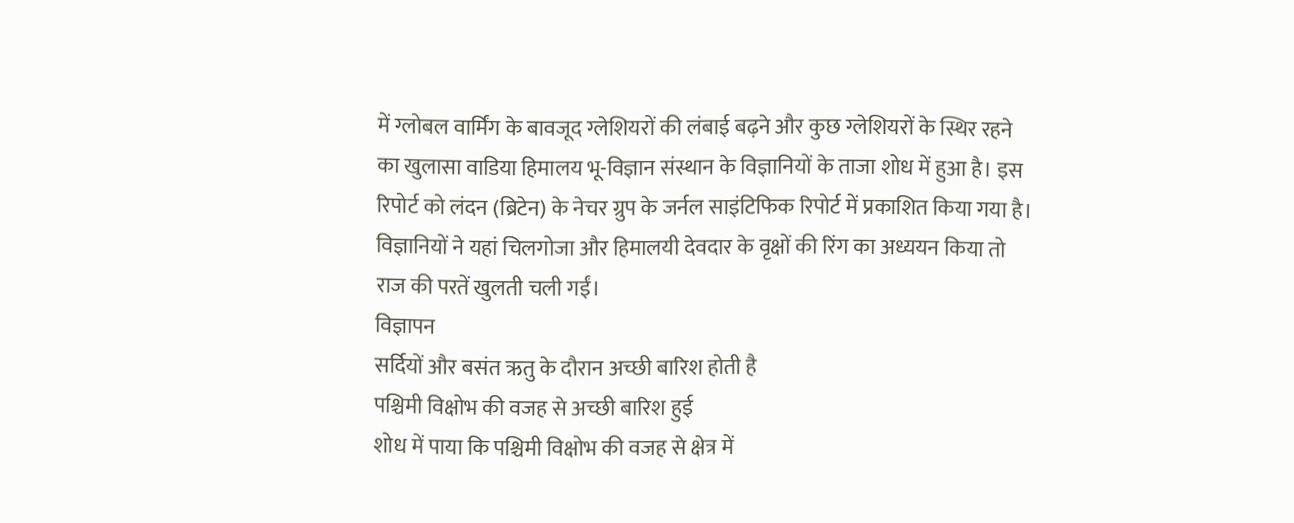में ग्लोबल वार्मिंग के बावजूद ग्लेशियरों की लंबाई बढ़ने और कुछ ग्लेशियरों के स्थिर रहने का खुलासा वाडिया हिमालय भू-विज्ञान संस्थान के विज्ञानियों के ताजा शोध में हुआ है। इस रिपोर्ट को लंदन (ब्रिटेन) के नेचर ग्रुप के जर्नल साइंटिफिक रिपोर्ट में प्रकाशित किया गया है। विज्ञानियों ने यहां चिलगोजा और हिमालयी देवदार के वृक्षों की रिंग का अध्ययन किया तो राज की परतें खुलती चली गईं।
विज्ञापन
सर्दियों और बसंत ऋतु के दौरान अच्छी बारिश होती है
पश्चिमी विक्षोभ की वजह से अच्छी बारिश हुई
शोध में पाया कि पश्चिमी विक्षोभ की वजह से क्षेत्र में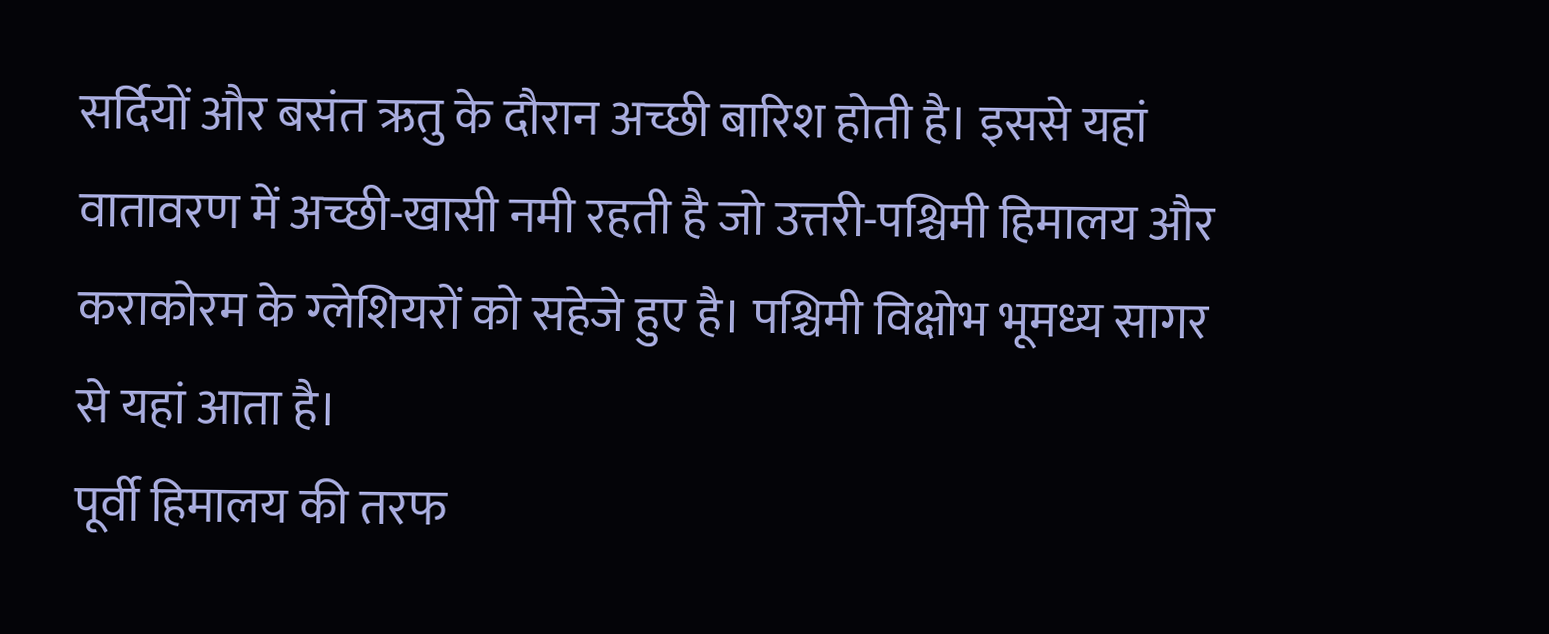सर्दियों और बसंत ऋतु के दौरान अच्छी बारिश होती है। इससे यहां वातावरण में अच्छी-खासी नमी रहती है जो उत्तरी-पश्चिमी हिमालय और कराकोरम के ग्लेशियरों को सहेजे हुए है। पश्चिमी विक्षोभ भूमध्य सागर से यहां आता है।
पूर्वी हिमालय की तरफ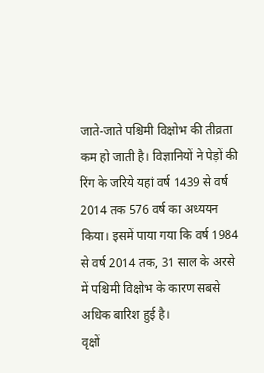जाते-जाते पश्चिमी विक्षोभ की तीव्रता कम हो जाती है। विज्ञानियों ने पेड़ों की रिंग के जरिये यहां वर्ष 1439 से वर्ष 2014 तक 576 वर्ष का अध्ययन किया। इसमें पाया गया कि वर्ष 1984 से वर्ष 2014 तक, 31 साल के अरसे में पश्चिमी विक्षोभ के कारण सबसे अधिक बारिश हुई है।
वृक्षों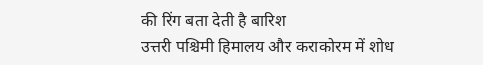की रिंग बता देती है बारिश
उत्तरी पश्चिमी हिमालय और कराकोरम में शोध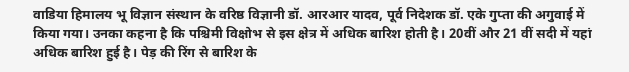वाडिया हिमालय भू विज्ञान संस्थान के वरिष्ठ विज्ञानी डॉ. आरआर यादव, पूर्व निदेशक डॉ. एके गुप्ता की अगुवाई में किया गया। उनका कहना है कि पश्चिमी विक्षोभ से इस क्षेत्र में अधिक बारिश होती है। 20वीं और 21 वीं सदी में यहां अधिक बारिश हुई है। पेड़ की रिंग से बारिश के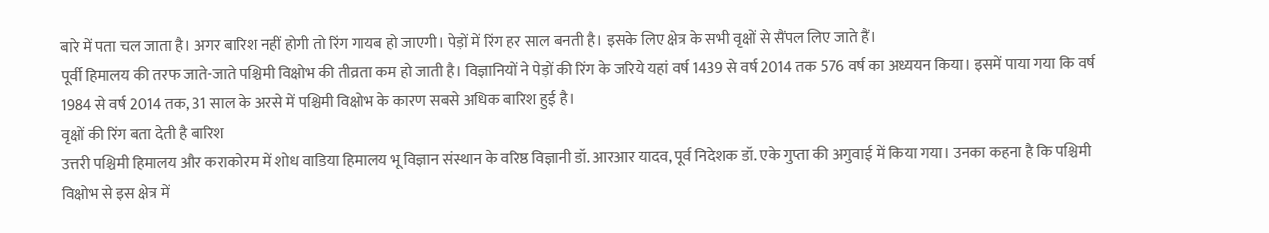बारे में पता चल जाता है। अगर बारिश नहीं होगी तो रिंग गायब हो जाएगी। पेड़ों में रिंग हर साल बनती है। इसके लिए क्षेत्र के सभी वृक्षों से सैंपल लिए जाते हैं।
पूर्वी हिमालय की तरफ जाते-जाते पश्चिमी विक्षोभ की तीव्रता कम हो जाती है। विज्ञानियों ने पेड़ों की रिंग के जरिये यहां वर्ष 1439 से वर्ष 2014 तक 576 वर्ष का अध्ययन किया। इसमें पाया गया कि वर्ष 1984 से वर्ष 2014 तक, 31 साल के अरसे में पश्चिमी विक्षोभ के कारण सबसे अधिक बारिश हुई है।
वृक्षों की रिंग बता देती है बारिश
उत्तरी पश्चिमी हिमालय और कराकोरम में शोध वाडिया हिमालय भू विज्ञान संस्थान के वरिष्ठ विज्ञानी डॉ. आरआर यादव, पूर्व निदेशक डॉ. एके गुप्ता की अगुवाई में किया गया। उनका कहना है कि पश्चिमी विक्षोभ से इस क्षेत्र में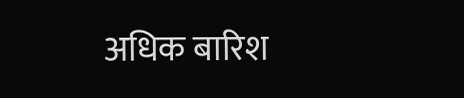अधिक बारिश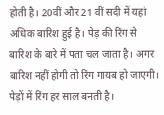होती है। 20वीं और 21 वीं सदी में यहां अधिक बारिश हुई है। पेड़ की रिंग से बारिश के बारे में पता चल जाता है। अगर बारिश नहीं होगी तो रिंग गायब हो जाएगी। पेड़ों में रिंग हर साल बनती है।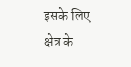इसके लिए क्षेत्र के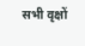सभी वृक्षों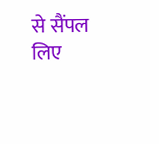से सैंपल लिए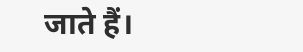जाते हैं।